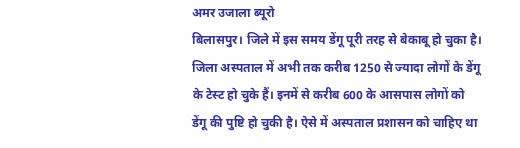अमर उजाला ब्यूरो
बिलासपुर। जिले में इस समय डेंगू पूरी तरह से बेकाबू हो चुका है। जिला अस्पताल में अभी तक करीब 1250 से ज्यादा लोगों के डेंगू के टेस्ट हो चुके हैं। इनमें से करीब 600 के आसपास लोगों को डेंगू की पुष्टि हो चुकी है। ऐसे में अस्पताल प्रशासन को चाहिए था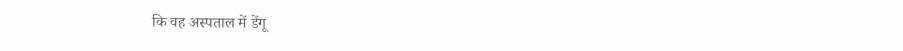कि वह अस्पताल में डेंगू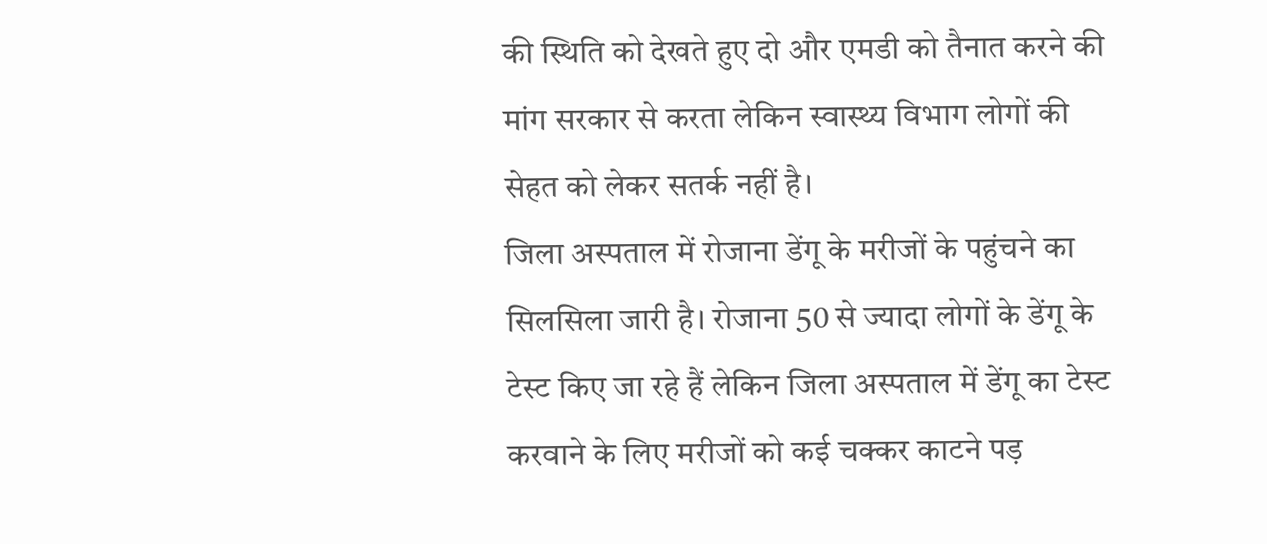की स्थिति को देखते हुए दो और एमडी को तैनात करने की मांग सरकार से करता लेकिन स्वास्थ्य विभाग लोगों की सेहत को लेकर सतर्क नहीं है।
जिला अस्पताल में रोजाना डेंगू के मरीजों के पहुंचने का सिलसिला जारी है। रोजाना 50 से ज्यादा लोगों के डेंगू के टेस्ट किए जा रहे हैं लेकिन जिला अस्पताल में डेंगू का टेस्ट करवाने के लिए मरीजों को कई चक्कर काटने पड़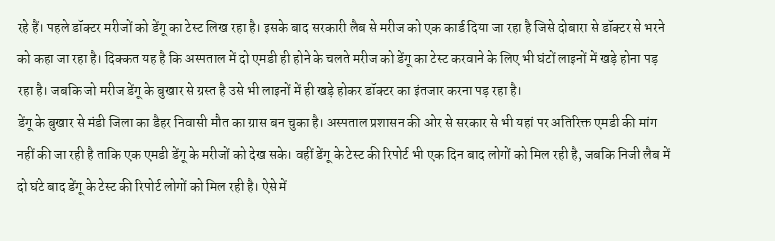रहे हैं। पहले डॉक्टर मरीजों को डेंगू का टेस्ट लिख रहा है। इसके बाद सरकारी लैब से मरीज को एक कार्ड दिया जा रहा है जिसे दोबारा से डॉक्टर से भरने को कहा जा रहा है। दिक्कत यह है कि अस्पताल में दो एमडी ही होने के चलते मरीज को डेंगू का टेस्ट करवाने के लिए भी घंटों लाइनों में खड़े होना पड़ रहा है। जबकि जो मरीज डेंगू के बुखार से ग्रस्त है उसे भी लाइनों में ही खड़े होकर डॉक्टर का इंतजार करना पड़ रहा है।
डेंगू के बुखार से मंडी जिला का डैहर निवासी मौत का ग्रास बन चुका है। अस्पताल प्रशासन की ओर से सरकार से भी यहां पर अतिरिक्त एमडी की मांग नहीं की जा रही है ताकि एक एमडी डेंगू के मरीजों को देख सके। वहीं डेंगू के टेस्ट की रिपोर्ट भी एक दिन बाद लोगों को मिल रही है, जबकि निजी लैब में दो घंटे बाद डेंगू के टेस्ट की रिपोर्ट लोगों को मिल रही है। ऐसे में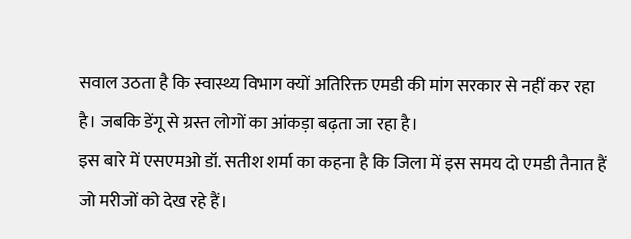सवाल उठता है कि स्वास्थ्य विभाग क्यों अतिरिक्त एमडी की मांग सरकार से नहीं कर रहा है। जबकि डेंगू से ग्रस्त लोगों का आंकड़ा बढ़ता जा रहा है।
इस बारे में एसएमओ डॉ. सतीश शर्मा का कहना है कि जिला में इस समय दो एमडी तैनात हैं जो मरीजों को देख रहे हैं।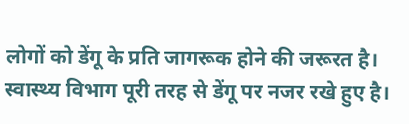लोगों को डेंगू के प्रति जागरूक होने की जरूरत है। स्वास्थ्य विभाग पूरी तरह से डेंगू पर नजर रखे हुए है।